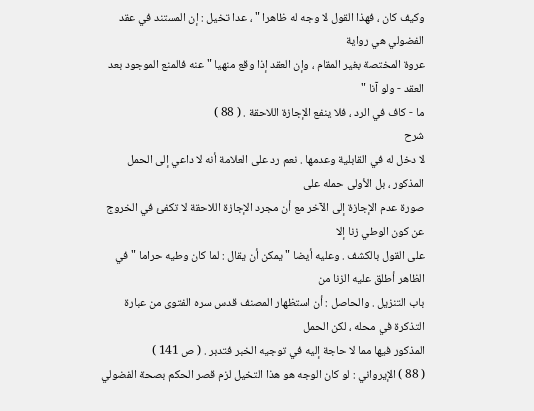وكيف كان ، فهذا القول لا وجه له ظاهرا " ، عدا تخيل : إن المستند في عقد الفضولي هي رواية
عروة المختصة بغير المقام ، وإن العقد إذا وقع منهيا " عنه فالمنع الموجود بعد العقد - ولو آنا "
ما - كاف في الرد ، فلا ينفع الإجازة اللاحقة . ( 88 )
شرح
لا دخل له في القابلية وعدمها . نعم رد على العلامة أنه لا داعي إلى الحمل المذكور ، بل الأولى حمله على
صورة عدم الإجازة إلى الآخر مع أن مجرد الإجازة اللاحقة لا تكفئ في الخروج عن كون الوطي زنا إلا
على القول بالكشف . وعليه أيضا " يمكن أن يقال : لما كان وطيه حراما " في الظاهر أطلق عليه الزنا من
باب التنزيل . والحاصل : أن استظهار المصنف قدس سره الفتوى من عبارة التذكرة في محله ، لكن الحمل
المذكور فيها مما لا حاجة إليه في توجيه الخبر فتدبر . ( ص 141 )
( 88 ) الإيرواني : لو كان الوجه هو هذا التخيل لزم قصر الحكم بصحة الفضولي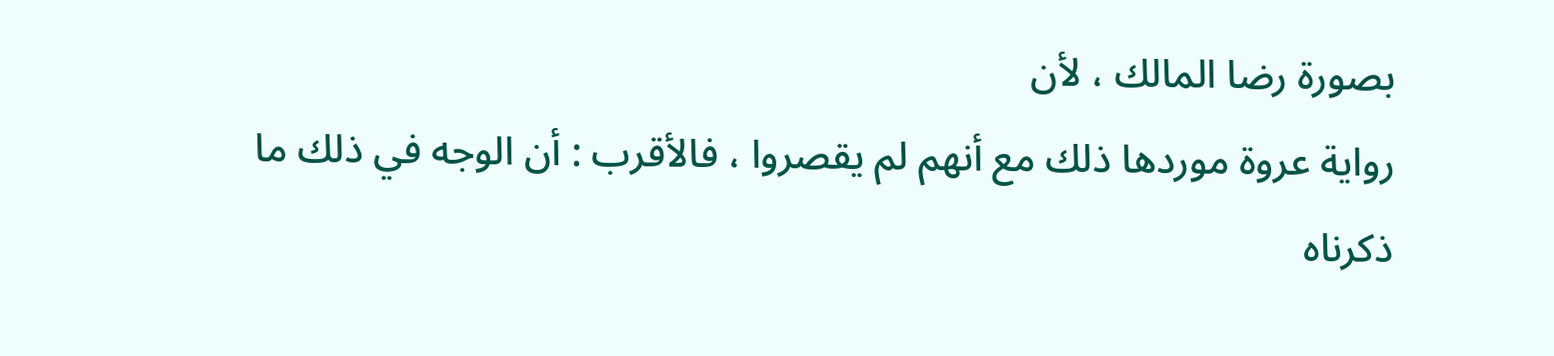بصورة رضا المالك ، لأن
رواية عروة موردها ذلك مع أنهم لم يقصروا ، فالأقرب : أن الوجه في ذلك ما ذكرناه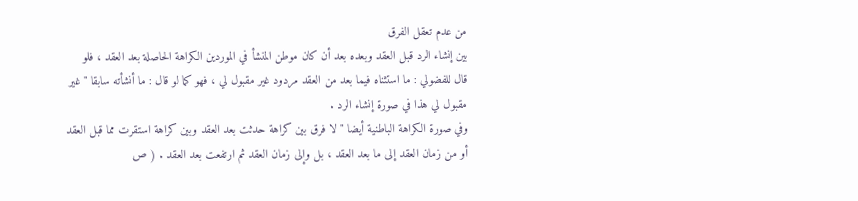من عدم تعقل الفرق
بين إنشاء الرد قبل العقد وبعده بعد أن كان موطن المنشأ في الموردين الكراهة الحاصلة بعد العقد ، فلو
قال للفضولي : ما استثناه فيما بعد من العقد مردود غير مقبول لي ، فهو كما لو قال : ما أنشأته سابقا " غير
مقبول لي هذا في صورة إنشاء الرد .
وفي صورة الكراهة الباطنية أيضا " لا فرق بين كراهة حدثت بعد العقد وبين كراهة استقرت مما قبل العقد
أو من زمان العقد إلى ما بعد العقد ، بل وإلى زمان العقد ثم ارتفعت بعد العقد . ( ص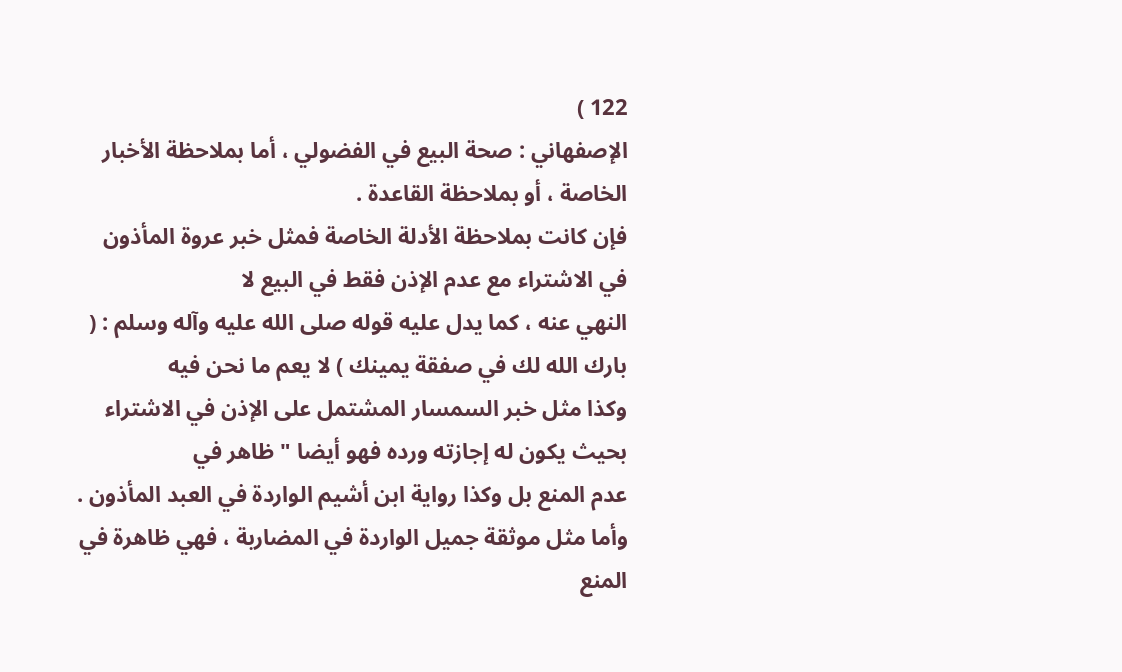122 )
الإصفهاني : صحة البيع في الفضولي ، أما بملاحظة الأخبار الخاصة ، أو بملاحظة القاعدة .
فإن كانت بملاحظة الأدلة الخاصة فمثل خبر عروة المأذون في الاشتراء مع عدم الإذن فقط في البيع لا
النهي عنه ، كما يدل عليه قوله صلى الله عليه وآله وسلم : ( بارك الله لك في صفقة يمينك ) لا يعم ما نحن فيه
وكذا مثل خبر السمسار المشتمل على الإذن في الاشتراء بحيث يكون له إجازته ورده فهو أيضا " ظاهر في
عدم المنع بل وكذا رواية ابن أشيم الواردة في العبد المأذون .
وأما مثل موثقة جميل الواردة في المضاربة ، فهي ظاهرة في المنع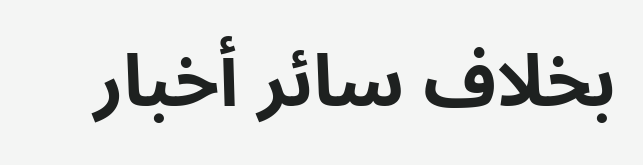بخلاف سائر أخبار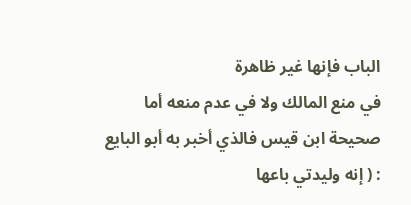الباب فإنها غير ظاهرة
في منع المالك ولا في عدم منعه أما صحيحة ابن قيس فالذي أخبر به أبو البايع : ( إنه وليدتي باعها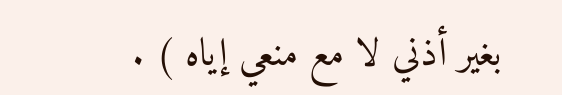بغير أذني لا مع منعي إياه ) .